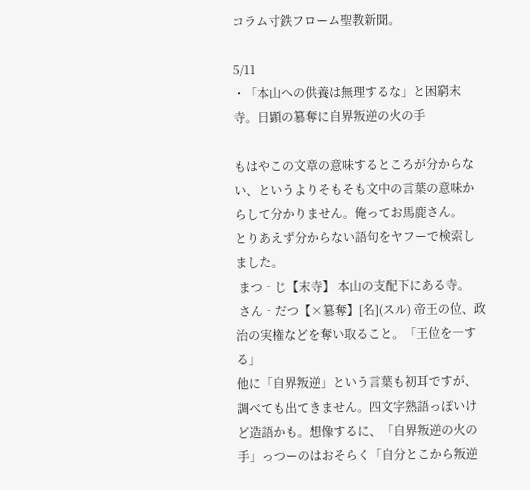コラム寸鉄フローム聖教新聞。

5/11
・「本山への供養は無理するな」と困窮末寺。日顕の簒奪に自界叛逆の火の手

もはやこの文章の意味するところが分からない、というよりそもそも文中の言葉の意味からして分かりません。俺ってお馬鹿さん。
とりあえず分からない語句をヤフーで検索しました。
 まつ‐じ【末寺】 本山の支配下にある寺。
 さん‐だつ【×簒奪】[名](スル) 帝王の位、政治の実権などを奪い取ること。「王位を―する」
他に「自界叛逆」という言葉も初耳ですが、調べても出てきません。四文字熟語っぽいけど造語かも。想像するに、「自界叛逆の火の手」っつーのはおそらく「自分とこから叛逆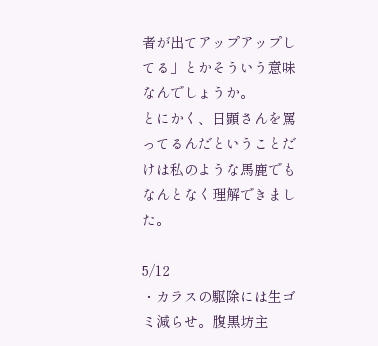者が出てアップアップしてる」とかそういう意味なんでしょうか。
とにかく、日顕さんを罵ってるんだということだけは私のような馬鹿でもなんとなく理解できました。

5/12
・カラスの駆除には生ゴミ減らせ。腹黒坊主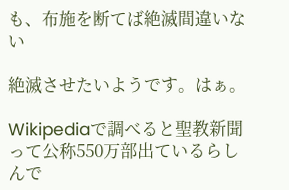も、布施を断てば絶滅間違いない

絶滅させたいようです。はぁ。

Wikipediaで調べると聖教新聞って公称550万部出ているらしんで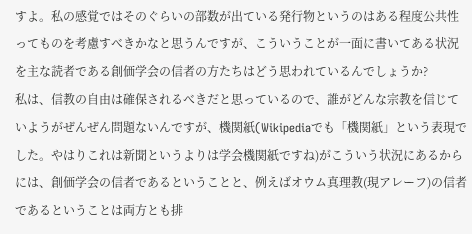すよ。私の感覚ではそのぐらいの部数が出ている発行物というのはある程度公共性ってものを考慮すべきかなと思うんですが、こういうことが一面に書いてある状況を主な読者である創価学会の信者の方たちはどう思われているんでしょうか?
私は、信教の自由は確保されるべきだと思っているので、誰がどんな宗教を信じていようがぜんぜん問題ないんですが、機関紙(Wikipediaでも「機関紙」という表現でした。やはりこれは新聞というよりは学会機関紙ですね)がこういう状況にあるからには、創価学会の信者であるということと、例えばオウム真理教(現アレーフ)の信者であるということは両方とも排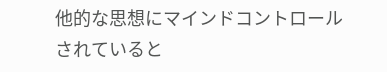他的な思想にマインドコントロールされていると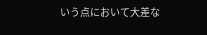いう点において大差な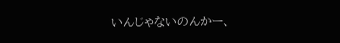いんじゃないのんかー、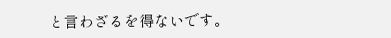と言わざるを得ないです。